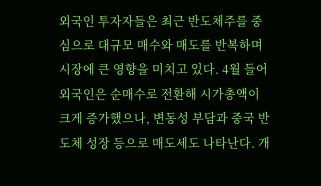외국인 투자자들은 최근 반도체주를 중심으로 대규모 매수와 매도를 반복하며 시장에 큰 영향을 미치고 있다. 4월 들어 외국인은 순매수로 전환해 시가총액이 크게 증가했으나, 변동성 부담과 중국 반도체 성장 등으로 매도세도 나타난다. 개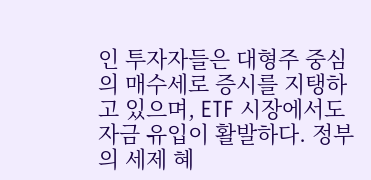인 투자자들은 대형주 중심의 매수세로 증시를 지탱하고 있으며, ETF 시장에서도 자금 유입이 활발하다. 정부의 세제 혜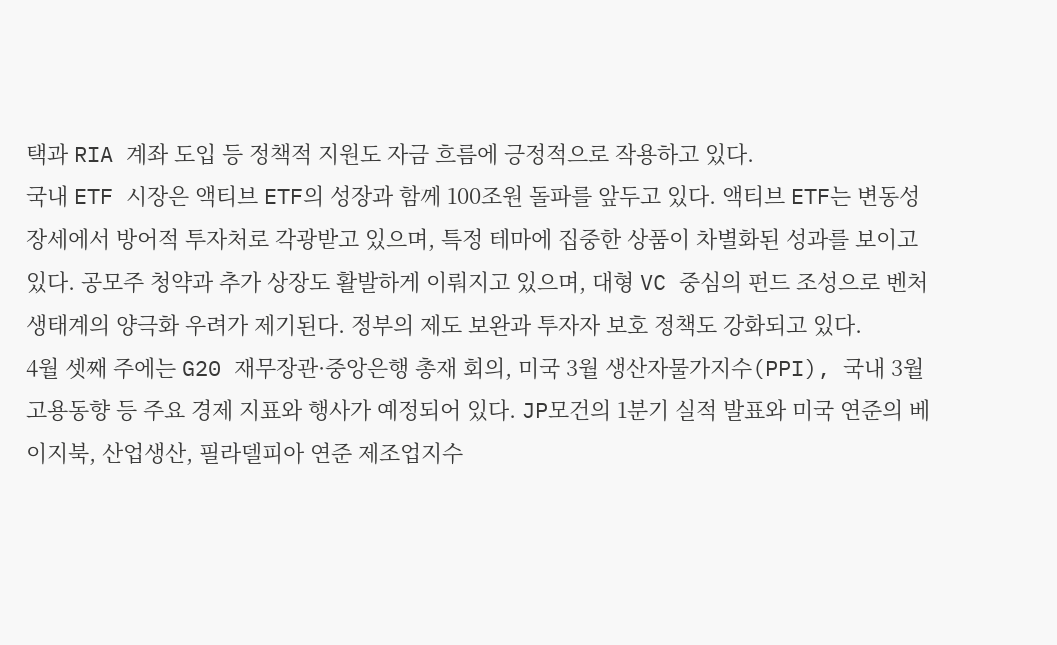택과 RIA 계좌 도입 등 정책적 지원도 자금 흐름에 긍정적으로 작용하고 있다.
국내 ETF 시장은 액티브 ETF의 성장과 함께 100조원 돌파를 앞두고 있다. 액티브 ETF는 변동성 장세에서 방어적 투자처로 각광받고 있으며, 특정 테마에 집중한 상품이 차별화된 성과를 보이고 있다. 공모주 청약과 추가 상장도 활발하게 이뤄지고 있으며, 대형 VC 중심의 펀드 조성으로 벤처 생태계의 양극화 우려가 제기된다. 정부의 제도 보완과 투자자 보호 정책도 강화되고 있다.
4월 셋째 주에는 G20 재무장관·중앙은행 총재 회의, 미국 3월 생산자물가지수(PPI), 국내 3월 고용동향 등 주요 경제 지표와 행사가 예정되어 있다. JP모건의 1분기 실적 발표와 미국 연준의 베이지북, 산업생산, 필라델피아 연준 제조업지수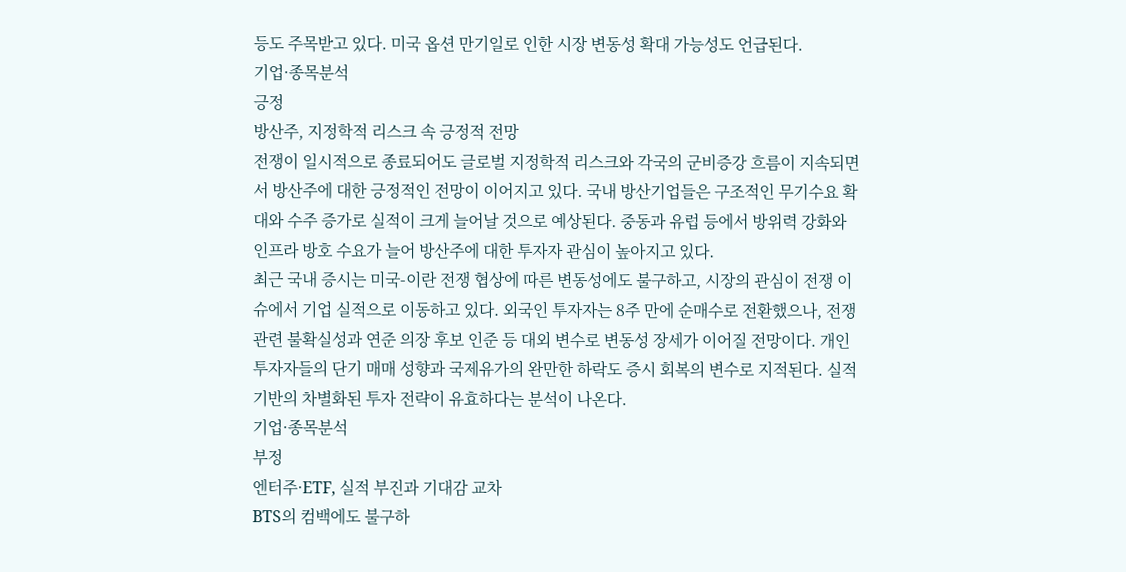등도 주목받고 있다. 미국 옵션 만기일로 인한 시장 변동성 확대 가능성도 언급된다.
기업·종목분석
긍정
방산주, 지정학적 리스크 속 긍정적 전망
전쟁이 일시적으로 종료되어도 글로벌 지정학적 리스크와 각국의 군비증강 흐름이 지속되면서 방산주에 대한 긍정적인 전망이 이어지고 있다. 국내 방산기업들은 구조적인 무기수요 확대와 수주 증가로 실적이 크게 늘어날 것으로 예상된다. 중동과 유럽 등에서 방위력 강화와 인프라 방호 수요가 늘어 방산주에 대한 투자자 관심이 높아지고 있다.
최근 국내 증시는 미국-이란 전쟁 협상에 따른 변동성에도 불구하고, 시장의 관심이 전쟁 이슈에서 기업 실적으로 이동하고 있다. 외국인 투자자는 8주 만에 순매수로 전환했으나, 전쟁 관련 불확실성과 연준 의장 후보 인준 등 대외 변수로 변동성 장세가 이어질 전망이다. 개인 투자자들의 단기 매매 성향과 국제유가의 완만한 하락도 증시 회복의 변수로 지적된다. 실적 기반의 차별화된 투자 전략이 유효하다는 분석이 나온다.
기업·종목분석
부정
엔터주·ETF, 실적 부진과 기대감 교차
BTS의 컴백에도 불구하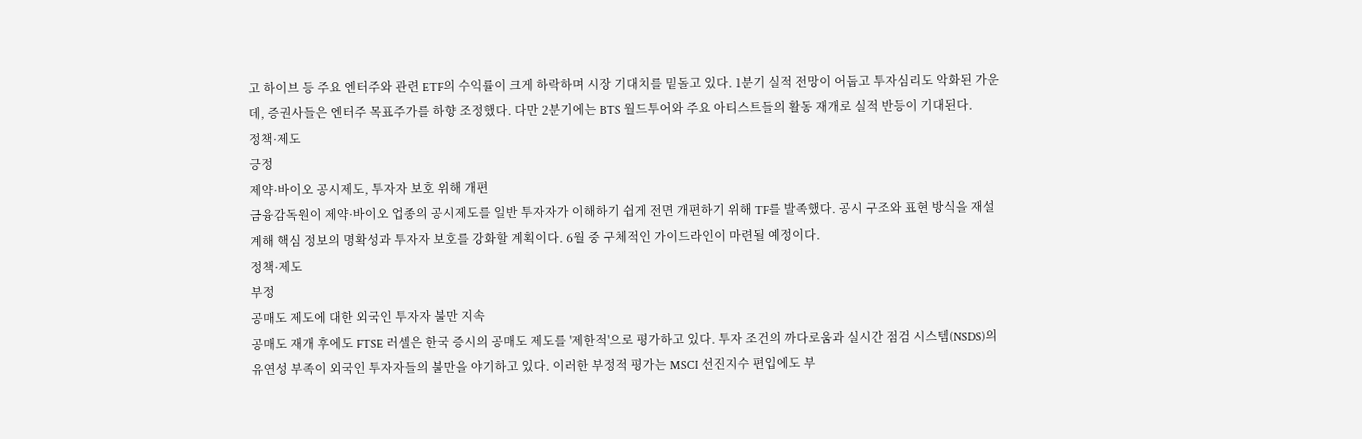고 하이브 등 주요 엔터주와 관련 ETF의 수익률이 크게 하락하며 시장 기대치를 밑돌고 있다. 1분기 실적 전망이 어둡고 투자심리도 악화된 가운데, 증권사들은 엔터주 목표주가를 하향 조정했다. 다만 2분기에는 BTS 월드투어와 주요 아티스트들의 활동 재개로 실적 반등이 기대된다.
정책·제도
긍정
제약·바이오 공시제도, 투자자 보호 위해 개편
금융감독원이 제약·바이오 업종의 공시제도를 일반 투자자가 이해하기 쉽게 전면 개편하기 위해 TF를 발족했다. 공시 구조와 표현 방식을 재설계해 핵심 정보의 명확성과 투자자 보호를 강화할 계획이다. 6월 중 구체적인 가이드라인이 마련될 예정이다.
정책·제도
부정
공매도 제도에 대한 외국인 투자자 불만 지속
공매도 재개 후에도 FTSE 러셀은 한국 증시의 공매도 제도를 '제한적'으로 평가하고 있다. 투자 조건의 까다로움과 실시간 점검 시스템(NSDS)의 유연성 부족이 외국인 투자자들의 불만을 야기하고 있다. 이러한 부정적 평가는 MSCI 선진지수 편입에도 부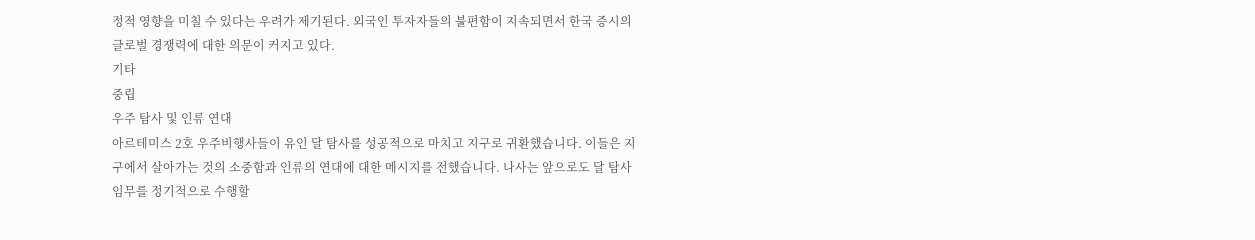정적 영향을 미칠 수 있다는 우려가 제기된다. 외국인 투자자들의 불편함이 지속되면서 한국 증시의 글로벌 경쟁력에 대한 의문이 커지고 있다.
기타
중립
우주 탐사 및 인류 연대
아르테미스 2호 우주비행사들이 유인 달 탐사를 성공적으로 마치고 지구로 귀환했습니다. 이들은 지구에서 살아가는 것의 소중함과 인류의 연대에 대한 메시지를 전했습니다. 나사는 앞으로도 달 탐사 임무를 정기적으로 수행할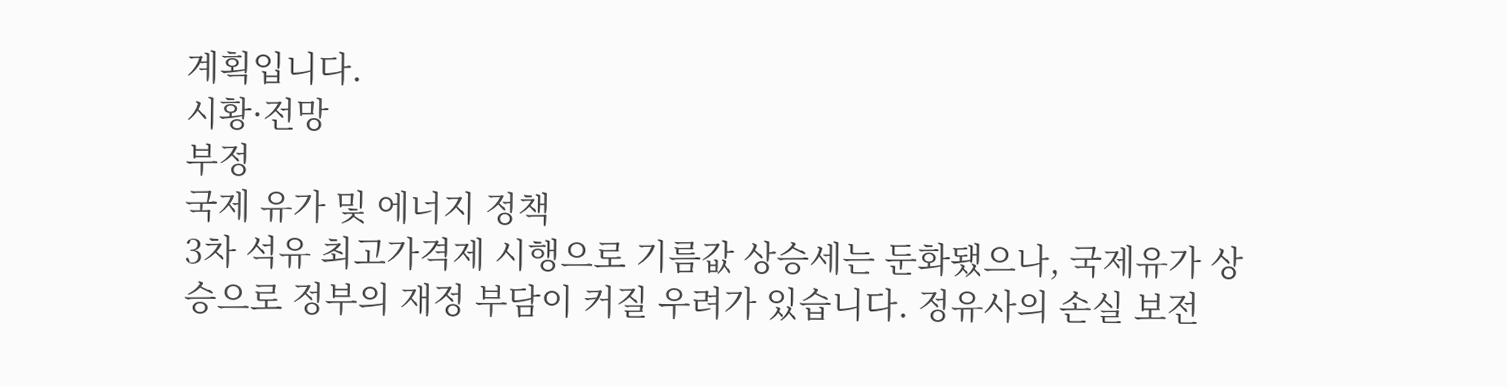계획입니다.
시황·전망
부정
국제 유가 및 에너지 정책
3차 석유 최고가격제 시행으로 기름값 상승세는 둔화됐으나, 국제유가 상승으로 정부의 재정 부담이 커질 우려가 있습니다. 정유사의 손실 보전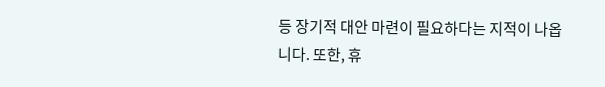등 장기적 대안 마련이 필요하다는 지적이 나옵니다. 또한, 휴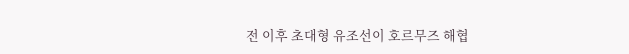전 이후 초대형 유조선이 호르무즈 해협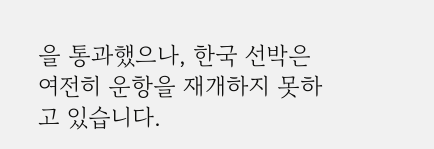을 통과했으나, 한국 선박은 여전히 운항을 재개하지 못하고 있습니다.